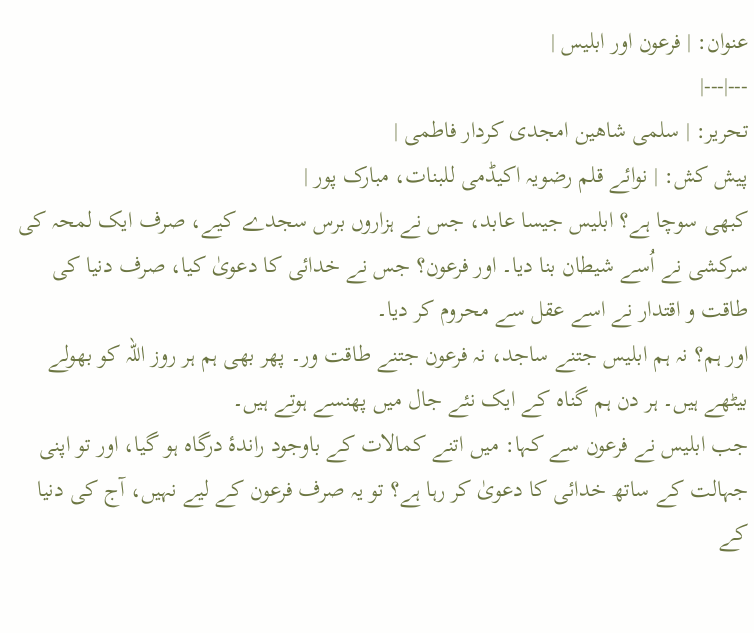عنوان: | فرعون اور ابلیس |
---|---|
تحریر: | سلمی شاھین امجدی کردار فاطمی |
پیش کش: | نوائے قلم رضویہ اکیڈمی للبنات، مبارک پور |
کبھی سوچا ہے؟ ابلیس جیسا عابد، جس نے ہزاروں برس سجدے کیے، صرف ایک لمحہ کی سرکشی نے اُسے شیطان بنا دیا۔ اور فرعون؟ جس نے خدائی کا دعویٰ کیا، صرف دنیا کی طاقت و اقتدار نے اسے عقل سے محروم کر دیا۔
اور ہم؟ نہ ہم ابلیس جتنے ساجد، نہ فرعون جتنے طاقت ور۔ پھر بھی ہم ہر روز اللہ کو بھولے بیٹھے ہیں۔ ہر دن ہم گناہ کے ایک نئے جال میں پھنسے ہوتے ہیں۔
جب ابلیس نے فرعون سے کہا: میں اتنے کمالات کے باوجود راندۂ درگاہ ہو گیا، اور تو اپنی جہالت کے ساتھ خدائی کا دعویٰ کر رہا ہے؟ تو یہ صرف فرعون کے لیے نہیں، آج کی دنیا کے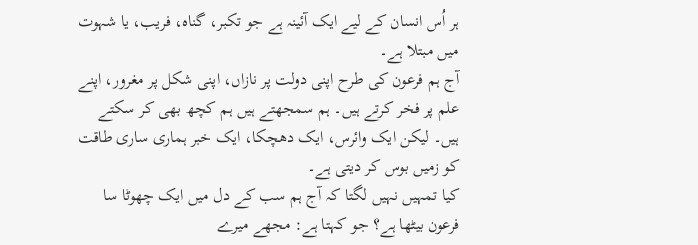ہر اُس انسان کے لیے ایک آئینہ ہے جو تکبر، گناہ، فریب، یا شہوت میں مبتلا ہے۔
آج ہم فرعون کی طرح اپنی دولت پر نازاں، اپنی شکل پر مغرور، اپنے علم پر فخر کرتے ہیں۔ ہم سمجھتے ہیں ہم کچھ بھی کر سکتے ہیں۔ لیکن ایک وائرس، ایک دھچکا، ایک خبر ہماری ساری طاقت کو زمیں بوس کر دیتی ہے۔
کیا تمہیں نہیں لگتا کہ آج ہم سب کے دل میں ایک چھوٹا سا فرعون بیٹھا ہے؟ جو کہتا ہے: مجھے میرے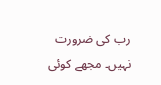رب کی ضرورت نہیں۔ مجھے کوئی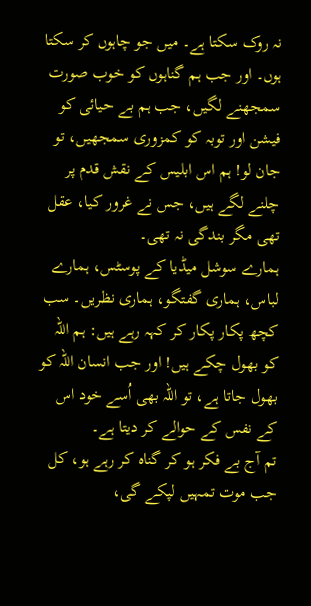نہ روک سکتا ہے۔ میں جو چاہوں کر سکتا ہوں۔ اور جب ہم گناہوں کو خوب صورت سمجھنے لگیں، جب ہم بے حیائی کو فیشن اور توبہ کو کمزوری سمجھیں، تو جان لو! ہم اس ابلیس کے نقش قدم پر چلنے لگے ہیں، جس نے غرور کیا، عقل تھی مگر بندگی نہ تھی۔
ہمارے سوشل میڈیا کے پوسٹس، ہمارے لباس، ہماری گفتگو، ہماری نظریں۔ سب کچھ پکار پکار کر کہہ رہے ہیں: ہم اللہ کو بھول چکے ہیں! اور جب انسان اللہ کو بھول جاتا ہے، تو اللہ بھی اُسے خود اس کے نفس کے حوالے کر دیتا ہے۔
تم آج بے فکر ہو کر گناہ کر رہے ہو، کل جب موت تمہیں لپکے گی،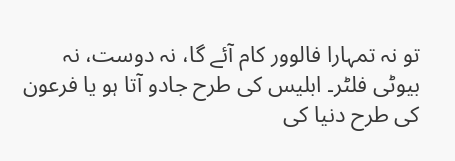تو نہ تمہارا فالوور کام آئے گا، نہ دوست، نہ بیوٹی فلٹر۔ ابلیس کی طرح جادو آتا ہو یا فرعون کی طرح دنیا کی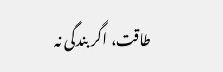طاقت، اگر بندگی نہ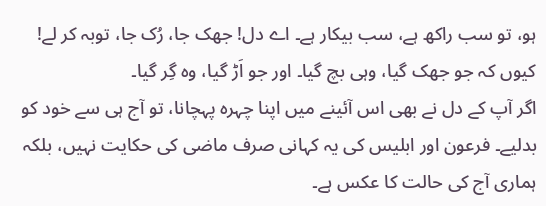ہو، تو سب راکھ ہے، سب بیکار ہے۔ اے دل! جھک جا، رُک جا، توبہ کر لے! کیوں کہ جو جھک گیا، وہی بچ گیا۔ اور جو اَڑ گیا، وہ گِر گیا۔
اگر آپ کے دل نے بھی اس آئینے میں اپنا چہرہ پہچانا، تو آج ہی سے خود کو بدلیے۔ فرعون اور ابلیس کی یہ کہانی صرف ماضی کی حکایت نہیں، بلکہ ہماری آج کی حالت کا عکس ہے۔